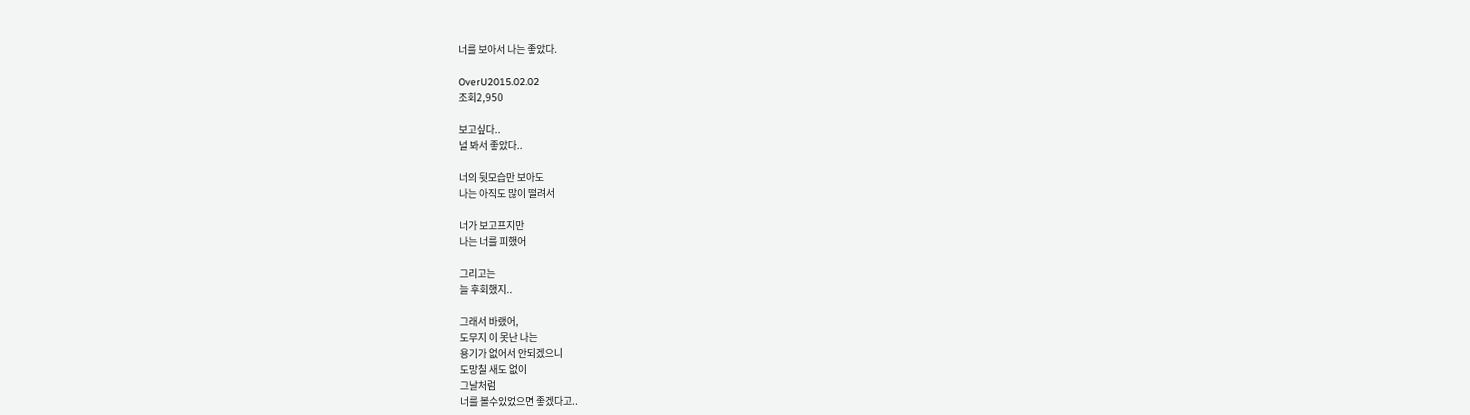너를 보아서 나는 좋았다.

OverU2015.02.02
조회2,950

보고싶다..
널 봐서 좋았다..

너의 뒷모습만 보아도
나는 아직도 많이 떨려서

너가 보고프지만
나는 너를 피했어

그리고는
늘 후회했지..

그래서 바랬어,
도무지 이 못난 나는
용기가 없어서 안되겠으니
도망칠 새도 없이
그날처럼
너를 볼수있었으면 좋겠다고..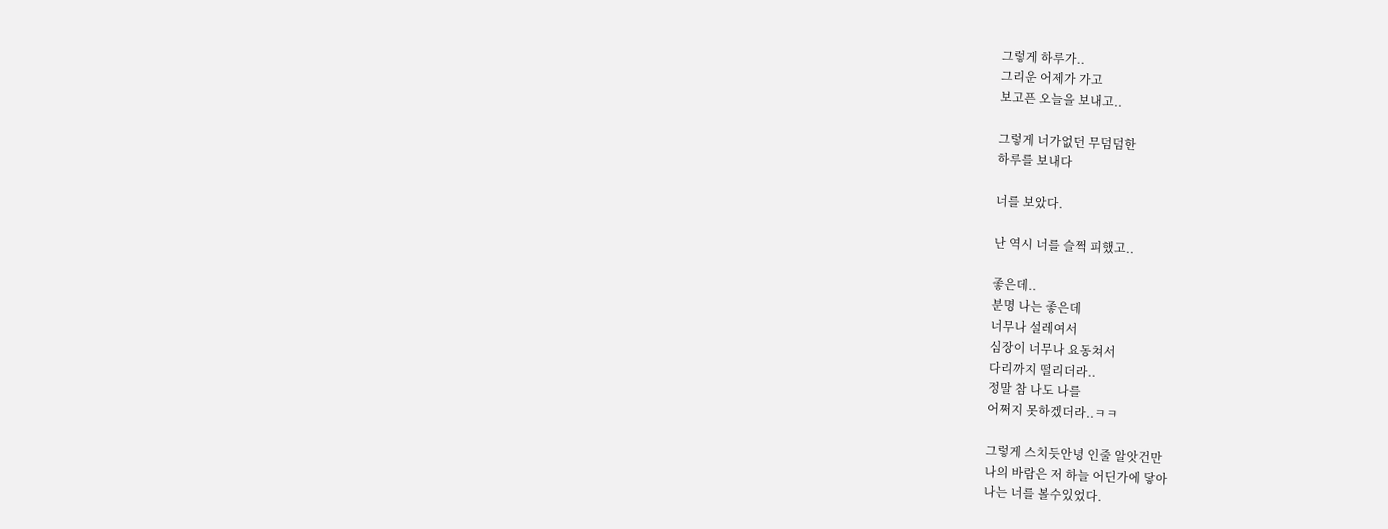그렇게 하루가..
그리운 어제가 가고
보고픈 오늘을 보내고..

그렇게 너가없던 무덤덤한
하루를 보내다

너를 보았다.

난 역시 너를 슬쩍 피했고..

좋은데..
분명 나는 좋은데
너무나 설레여서
심장이 너무나 요동쳐서
다리까지 떨리더라..
정말 참 나도 나를
어쩌지 못하겠더라..ㅋㅋ

그렇게 스치듯안녕 인줄 알앗건만
나의 바람은 저 하늘 어딘가에 닿아
나는 너를 볼수있었다.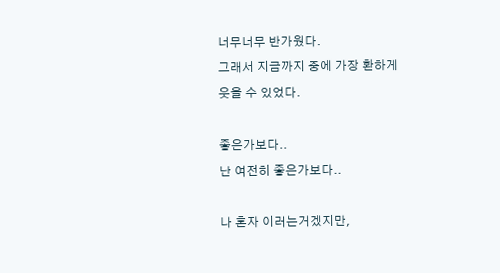너무너무 반가웠다.
그래서 지금까지 중에 가장 환하게
웃을 수 있었다.

좋은가보다..
난 여전히 좋은가보다..

나 혼자 이러는거겠지만,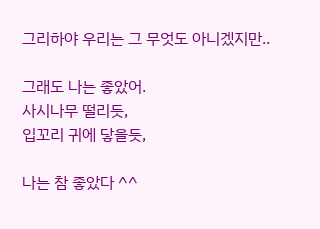그리하야 우리는 그 무엇도 아니겠지만..

그래도 나는 좋았어.
사시나무 떨리듯,
입꼬리 귀에 닿을듯,

나는 참 좋았다 ^^